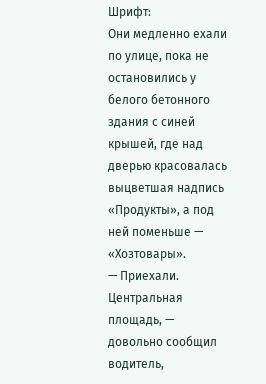Шрифт:
Они медленно ехали по улице, пока не остановились у белого бетонного здания с синей крышей, где над дверью красовалась выцветшая надпись «Продукты», а под ней поменьше — «Хозтовары».
— Приехали. Центральная площадь, — довольно сообщил водитель,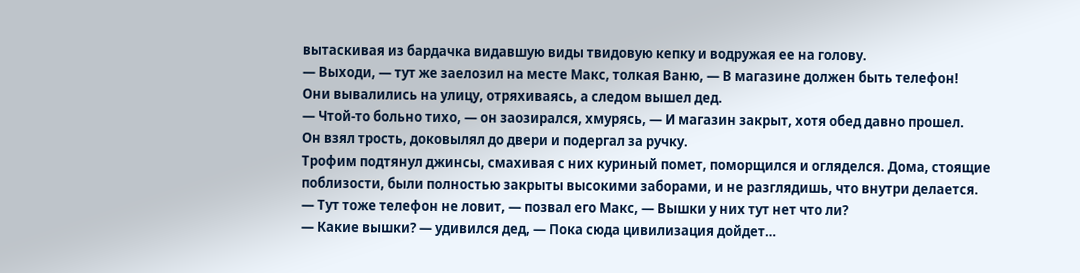вытаскивая из бардачка видавшую виды твидовую кепку и водружая ее на голову.
— Выходи, — тут же заелозил на месте Макс, толкая Ваню, — В магазине должен быть телефон!
Они вывалились на улицу, отряхиваясь, а следом вышел дед.
— Чтой-то больно тихо, — он заозирался, хмурясь, — И магазин закрыт, хотя обед давно прошел.
Он взял трость, доковылял до двери и подергал за ручку.
Трофим подтянул джинсы, смахивая с них куриный помет, поморщился и огляделся. Дома, стоящие поблизости, были полностью закрыты высокими заборами, и не разглядишь, что внутри делается.
— Тут тоже телефон не ловит, — позвал его Макс, — Вышки у них тут нет что ли?
— Какие вышки? — удивился дед, — Пока сюда цивилизация дойдет…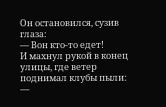Он остановился, сузив глаза:
— Вон кто-то едет!
И махнул рукой в конец улицы, где ветер поднимал клубы пыли:
—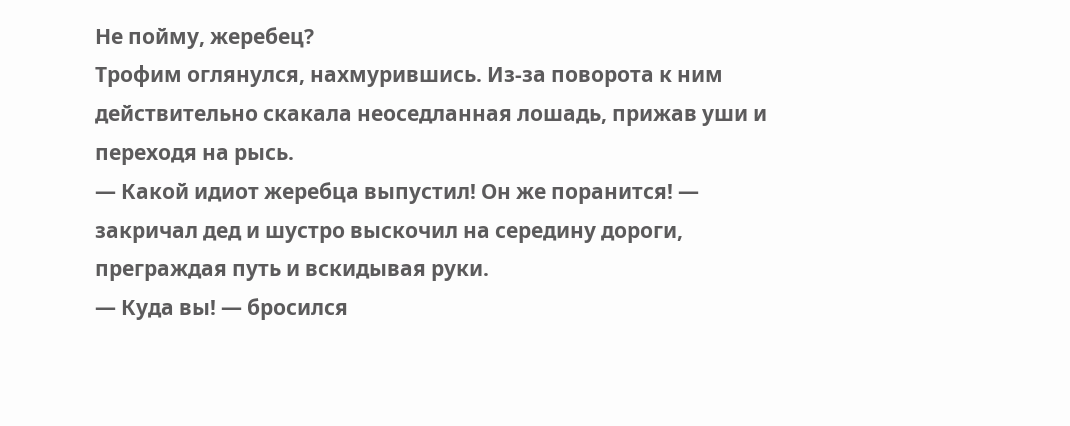Не пойму, жеребец?
Трофим оглянулся, нахмурившись. Из-за поворота к ним действительно скакала неоседланная лошадь, прижав уши и переходя на рысь.
— Какой идиот жеребца выпустил! Он же поранится! — закричал дед и шустро выскочил на середину дороги, преграждая путь и вскидывая руки.
— Куда вы! — бросился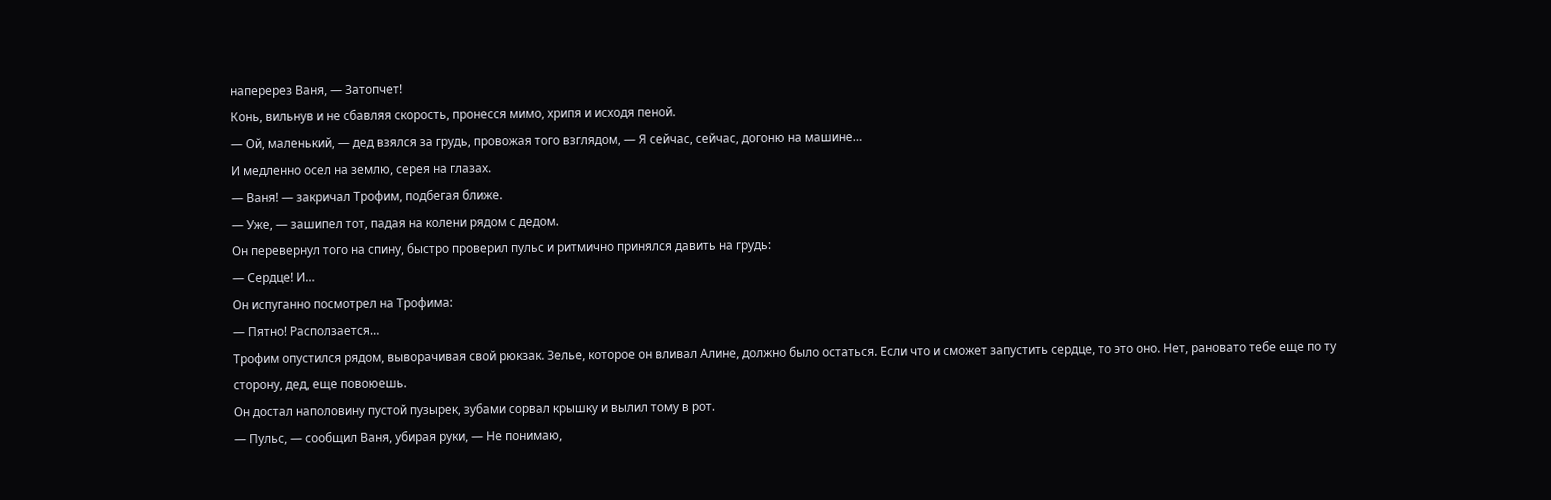наперерез Ваня, — Затопчет!
Конь, вильнув и не сбавляя скорость, пронесся мимо, хрипя и исходя пеной.
— Ой, маленький, — дед взялся за грудь, провожая того взглядом, — Я сейчас, сейчас, догоню на машине…
И медленно осел на землю, серея на глазах.
— Ваня! — закричал Трофим, подбегая ближе.
— Уже, — зашипел тот, падая на колени рядом с дедом.
Он перевернул того на спину, быстро проверил пульс и ритмично принялся давить на грудь:
— Сердце! И…
Он испуганно посмотрел на Трофима:
— Пятно! Расползается…
Трофим опустился рядом, выворачивая свой рюкзак. Зелье, которое он вливал Алине, должно было остаться. Если что и сможет запустить сердце, то это оно. Нет, рановато тебе еще по ту сторону, дед, еще повоюешь.
Он достал наполовину пустой пузырек, зубами сорвал крышку и вылил тому в рот.
— Пульс, — сообщил Ваня, убирая руки, — Не понимаю,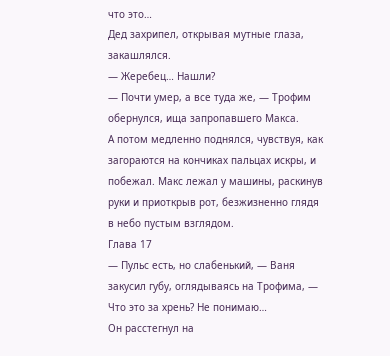что это…
Дед захрипел, открывая мутные глаза, закашлялся.
— Жеребец… Нашли?
— Почти умер, а все туда же, — Трофим обернулся, ища запропавшего Макса.
А потом медленно поднялся, чувствуя, как загораются на кончиках пальцах искры, и побежал. Макс лежал у машины, раскинув руки и приоткрыв рот, безжизненно глядя в небо пустым взглядом.
Глава 17
— Пульс есть, но слабенький, — Ваня закусил губу, оглядываясь на Трофима, — Что это за хрень? Не понимаю…
Он расстегнул на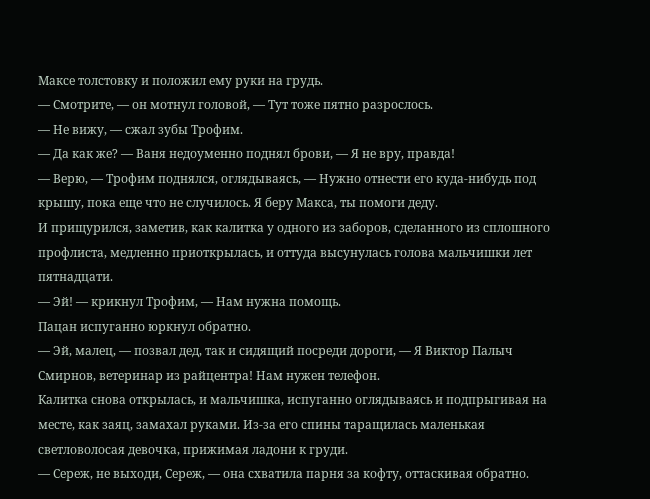Максе толстовку и положил ему руки на грудь.
— Смотрите, — он мотнул головой, — Тут тоже пятно разрослось.
— Не вижу, — сжал зубы Трофим.
— Да как же? — Ваня недоуменно поднял брови, — Я не вру, правда!
— Верю, — Трофим поднялся, оглядываясь, — Нужно отнести его куда-нибудь под крышу, пока еще что не случилось. Я беру Макса, ты помоги деду.
И прищурился, заметив, как калитка у одного из заборов, сделанного из сплошного профлиста, медленно приоткрылась, и оттуда высунулась голова мальчишки лет пятнадцати.
— Эй! — крикнул Трофим, — Нам нужна помощь.
Пацан испуганно юркнул обратно.
— Эй, малец, — позвал дед, так и сидящий посреди дороги, — Я Виктор Палыч Смирнов, ветеринар из райцентра! Нам нужен телефон.
Калитка снова открылась, и мальчишка, испуганно оглядываясь и подпрыгивая на месте, как заяц, замахал руками. Из-за его спины таращилась маленькая светловолосая девочка, прижимая ладони к груди.
— Сереж, не выходи, Сереж, — она схватила парня за кофту, оттаскивая обратно.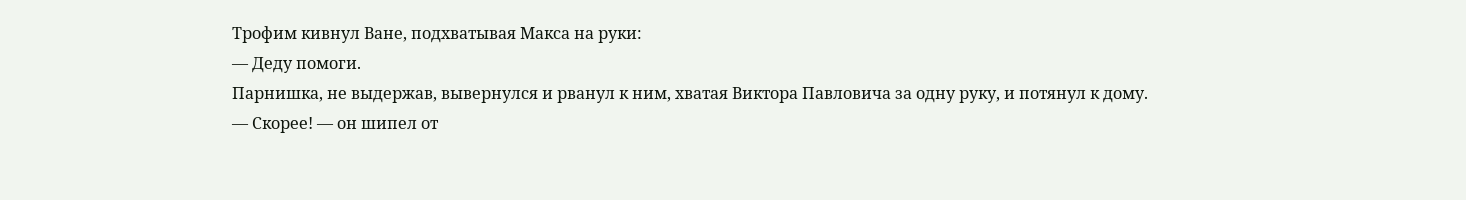Трофим кивнул Ване, подхватывая Макса на руки:
— Деду помоги.
Парнишка, не выдержав, вывернулся и рванул к ним, хватая Виктора Павловича за одну руку, и потянул к дому.
— Скорее! — он шипел от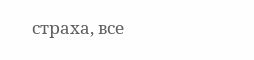страха, все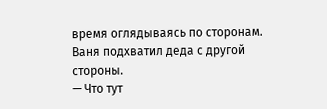время оглядываясь по сторонам.
Ваня подхватил деда с другой стороны.
— Что тут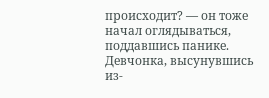происходит? — он тоже начал оглядываться, поддавшись панике.
Девчонка, высунувшись из-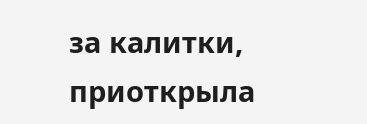за калитки, приоткрыла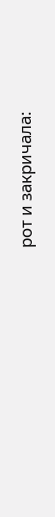рот и закричала: